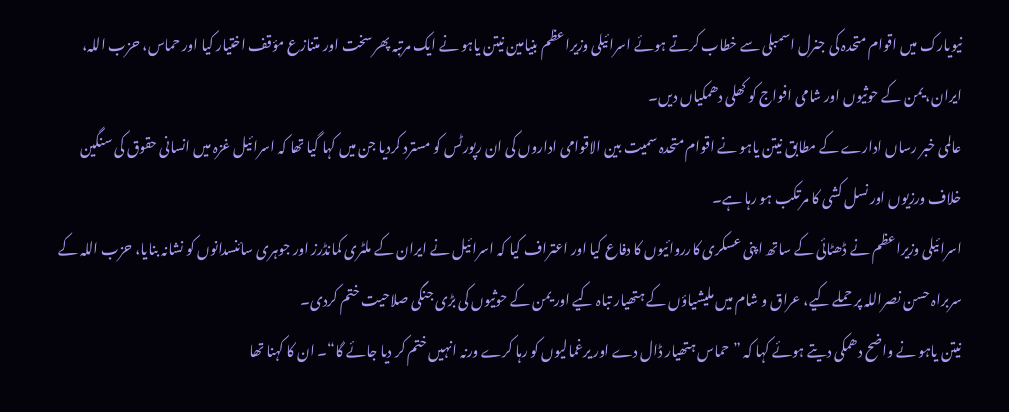نیویارک میں اقوام متحدہ کی جنرل اسمبلی سے خطاب کرتے ہوئے اسرائیلی وزیراعظم بنیامین نیتن یاہو نے ایک مرتبہ پھر سخت اور متنازع مؤقف اختیار کیا اور حماس، حزب اللہ، ایران، یمن کے حوثیوں اور شامی افواج کو کھلی دھمکیاں دیں۔
عالمی خبر رساں ادارے کے مطابق نیتن یاہو نے اقوام متحدہ سمیت بین الاقوامی اداروں کی ان رپورٹس کو مسترد کردیا جن میں کہا گیا تھا کہ اسرائیل غزہ میں انسانی حقوق کی سنگین خلاف ورزیوں اور نسل کشی کا مرتکب ہو رہا ہے۔
اسرائیلی وزیراعظم نے ڈھٹائی کے ساتھ اپنی عسکری کارروائیوں کا دفاع کیا اور اعتراف کیا کہ اسرائیل نے ایران کے ملٹری کمانڈرز اور جوہری سائنسدانوں کو نشانہ بنایا، حزب اللہ کے سربراہ حسن نصراللہ پر حملے کیے، عراق و شام میں ملیشیاؤں کے ہتھیار تباہ کیے اور یمن کے حوثیوں کی بڑی جنگی صلاحیت ختم کردی۔
نیتن یاہو نے واضح دھمکی دیتے ہوئے کہا کہ ”حماس ہتھیار ڈال دے اور یرغمالیوں کو رہا کرے ورنہ انہیں ختم کر دیا جائے گا“۔ ان کا کہنا تھا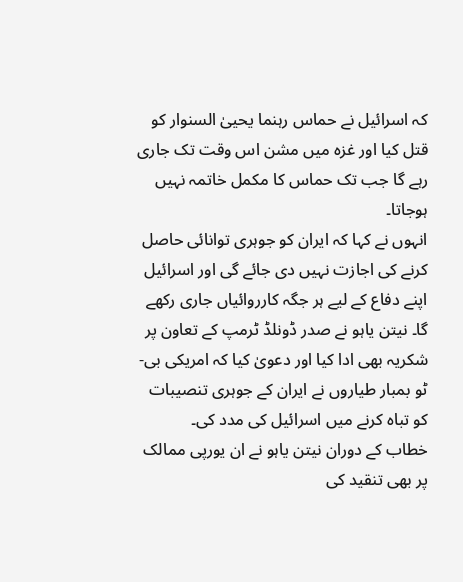کہ اسرائیل نے حماس رہنما یحییٰ السنوار کو قتل کیا اور غزہ میں مشن اس وقت تک جاری رہے گا جب تک حماس کا مکمل خاتمہ نہیں ہوجاتا۔
انہوں نے کہا کہ ایران کو جوہری توانائی حاصل کرنے کی اجازت نہیں دی جائے گی اور اسرائیل اپنے دفاع کے لیے ہر جگہ کارروائیاں جاری رکھے گا۔ نیتن یاہو نے صدر ڈونلڈ ٹرمپ کے تعاون پر شکریہ بھی ادا کیا اور دعویٰ کیا کہ امریکی بی-ٹو بمبار طیاروں نے ایران کے جوہری تنصیبات کو تباہ کرنے میں اسرائیل کی مدد کی۔
خطاب کے دوران نیتن یاہو نے ان یورپی ممالک پر بھی تنقید کی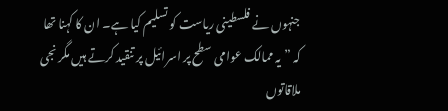جنہوں نے فلسطینی ریاست کو تسلیم کیا ہے۔ ان کا کہنا تھا کہ ”یہ ممالک عوامی سطح پر اسرائیل پر تنقید کرتے ہیں مگر نجی ملاقاتوں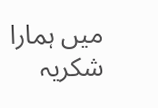میں ہمارا شکریہ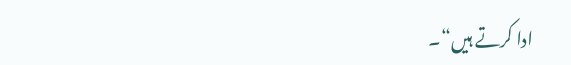ادا کرتے ہیں“۔